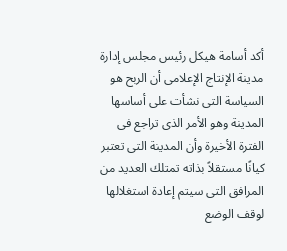أكد أسامة هيكل رئيس مجلس إدارة مدينة الإنتاج الإعلامى أن الربح هو السياسة التى نشأت على أساسها المدينة وهو الأمر الذى تراجع فى الفترة الأخيرة وأن المدينة التى تعتبر كيانًا مستقلاً بذاته تمتلك العديد من المرافق التى سيتم إعادة استغلالها لوقف الوضع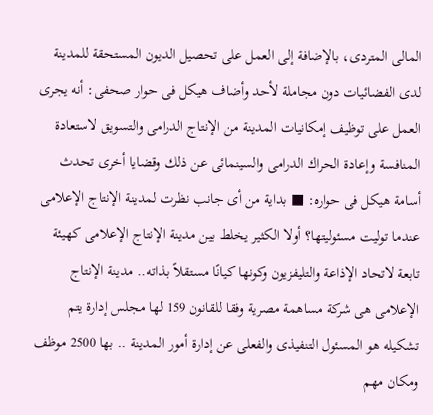المالى المتردى، بالإضافة إلى العمل على تحصيل الديون المستحقة للمدينة لدى الفضائيات دون مجاملة لأحد وأضاف هيكل فى حوار صحفى: أنه يجرى العمل على توظيف إمكانيات المدينة من الإنتاج الدرامى والتسويق لاستعادة المنافسة وإعادة الحراك الدرامى والسينمائى عن ذلك وقضايا أخرى تحدث أسامة هيكل فى حواره: ■ بداية من أى جانب نظرت لمدينة الإنتاج الإعلامى عندما توليت مسئوليتها؟ أولا الكثير يخلط بين مدينة الإنتاج الإعلامى كهيئة تابعة لاتحاد الإذاعة والتليفزيون وكونها كيانًا مستقلاً بذاته.. مدينة الإنتاج الإعلامى هى شركة مساهمة مصرية وفقا للقانون 159 لها مجلس إدارة يتم تشكيله هو المسئول التنفيذى والفعلى عن إدارة أمور المدينة .. بها 2500 موظف ومكان مهم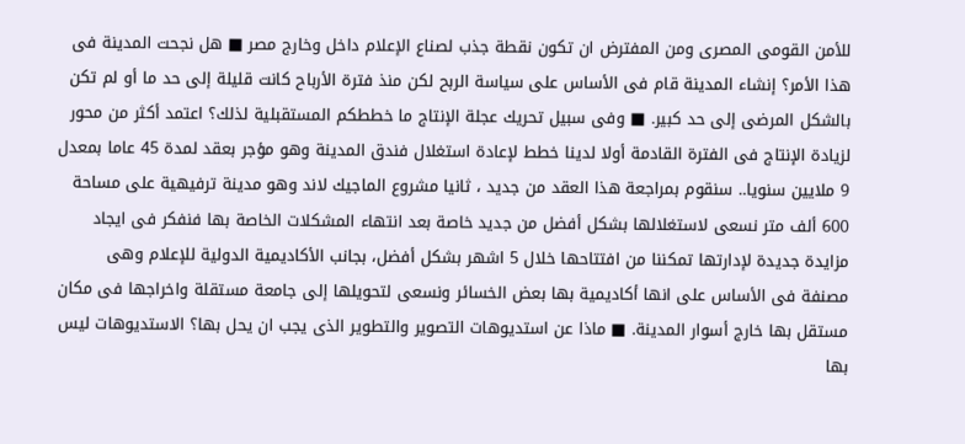للأمن القومى المصرى ومن المفترض ان تكون نقطة جذب لصناع الإعلام داخل وخارج مصر ■ هل نجحت المدينة فى هذا الأمر؟ إنشاء المدينة قام فى الأساس على سياسة الربح لكن منذ فترة الأرباح كانت قليلة إلى حد ما أو لم تكن بالشكل المرضى إلى حد كبير. ■ وفى سبيل تحريك عجلة الإنتاج ما خططكم المستقبلية لذلك؟ اعتمد أكثر من محور لزيادة الإنتاج فى الفترة القادمة أولا لدينا خطط لإعادة استغلال فندق المدينة وهو مؤجر بعقد لمدة 45 عاما بمعدل 9 ملايين سنويا.. سنقوم بمراجعة هذا العقد من جديد ، ثانيا مشروع الماجيك لاند وهو مدينة ترفيهية على مساحة 600 ألف متر نسعى لاستغلالها بشكل أفضل من جديد خاصة بعد انتهاء المشكلات الخاصة بها فنفكر فى ايجاد مزايدة جديدة لإدارتها تمكننا من افتتاحها خلال 5 اشهر بشكل أفضل، بجانب الأكاديمية الدولية للإعلام وهى مصنفة فى الأساس على انها أكاديمية بها بعض الخسائر ونسعى لتحويلها إلى جامعة مستقلة واخراجها فى مكان مستقل بها خارج أسوار المدينة. ■ ماذا عن استديوهات التصوير والتطوير الذى يجب ان يحل بها؟ الاستديوهات ليس بها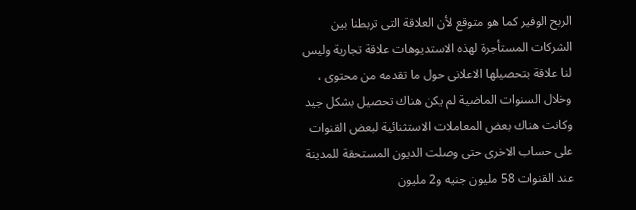الربح الوفير كما هو متوقع لأن العلاقة التى تربطنا بين الشركات المستأجرة لهذه الاستديوهات علاقة تجارية وليس لنا علاقة بتحصيلها الاعلانى حول ما تقدمه من محتوى ، وخلال السنوات الماضية لم يكن هناك تحصيل بشكل جيد وكانت هناك بعض المعاملات الاستثنائية لبعض القنوات على حساب الاخرى حتى وصلت الديون المستحقة للمدينة عند القنوات 58 مليون جنيه و2 مليون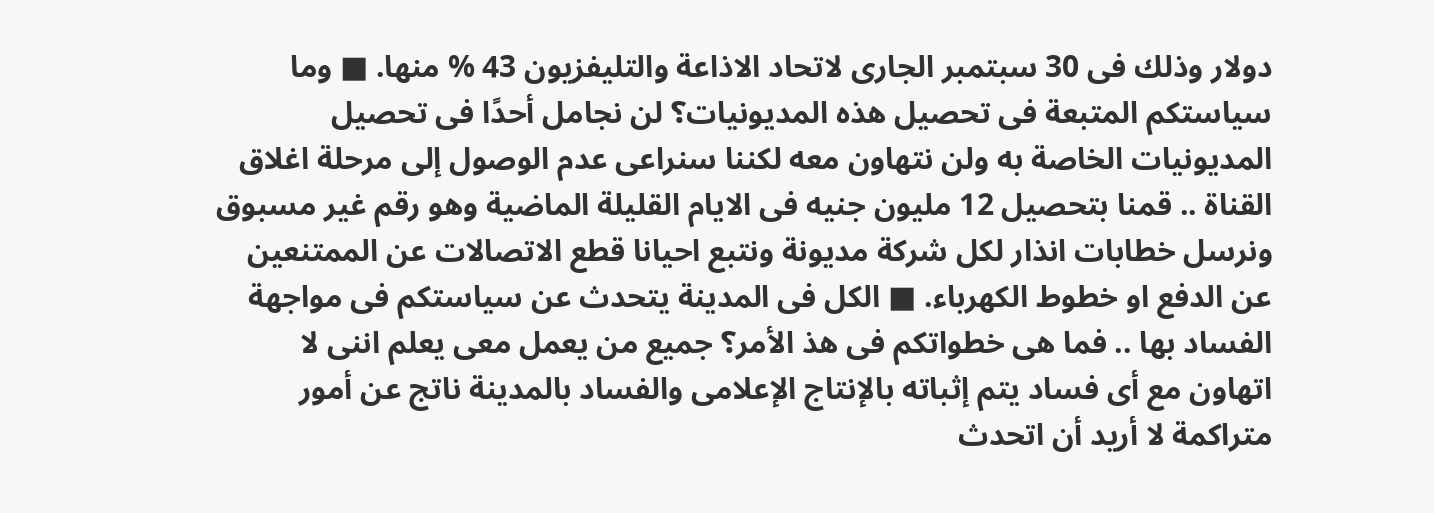دولار وذلك فى 30 سبتمبر الجارى لاتحاد الاذاعة والتليفزيون 43 % منها. ■ وما سياستكم المتبعة فى تحصيل هذه المديونيات؟ لن نجامل أحدًا فى تحصيل المديونيات الخاصة به ولن نتهاون معه لكننا سنراعى عدم الوصول إلى مرحلة اغلاق القناة .. قمنا بتحصيل 12 مليون جنيه فى الايام القليلة الماضية وهو رقم غير مسبوق ونرسل خطابات انذار لكل شركة مديونة ونتبع احيانا قطع الاتصالات عن الممتنعين عن الدفع او خطوط الكهرباء. ■ الكل فى المدينة يتحدث عن سياستكم فى مواجهة الفساد بها .. فما هى خطواتكم فى هذ الأمر؟ جميع من يعمل معى يعلم اننى لا اتهاون مع أى فساد يتم إثباته بالإنتاج الإعلامى والفساد بالمدينة ناتج عن أمور متراكمة لا أريد أن اتحدث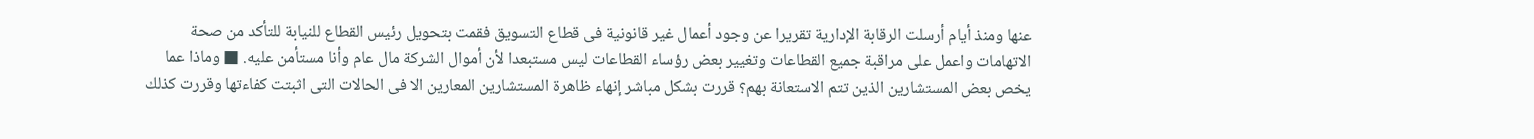عنها ومنذ أيام أرسلت الرقابة الإدارية تقريرا عن وجود أعمال غير قانونية فى قطاع التسويق فقمت بتحويل رئيس القطاع للنيابة للتأكد من صحة الاتهامات واعمل على مراقبة جميع القطاعات وتغيير بعض رؤساء القطاعات ليس مستبعدا لأن أموال الشركة مال عام وأنا مستأمن عليه. ■ وماذا عما يخص بعض المستشارين الذين تتم الاستعانة بهم؟ قررت بشكل مباشر إنهاء ظاهرة المستشارين المعارين الا فى الحالات التى اثبتت كفاءتها وقررت كذلك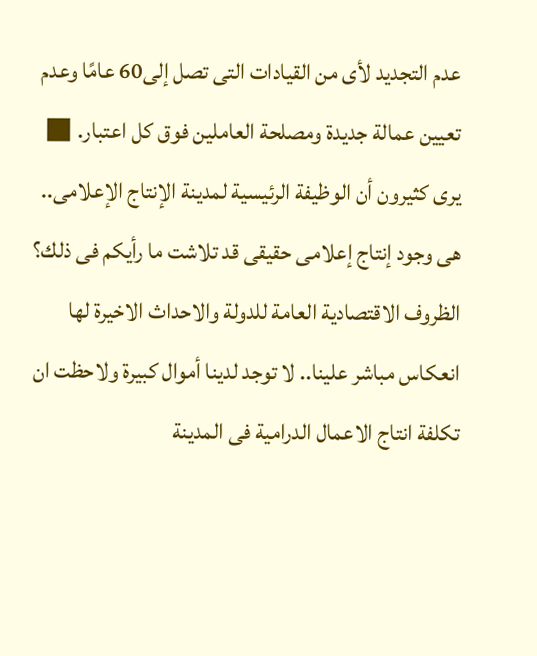عدم التجديد لأى من القيادات التى تصل إلى60 عامًا وعدم تعيين عمالة جديدة ومصلحة العاملين فوق كل اعتبار. ■ يرى كثيرون أن الوظيفة الرئيسية لمدينة الإنتاج الإعلامى.. هى وجود إنتاج إعلامى حقيقى قد تلاشت ما رأيكم فى ذلك؟ الظروف الاقتصادية العامة للدولة والاحداث الاخيرة لها انعكاس مباشر علينا.. لا توجد لدينا أموال كبيرة ولاحظت ان تكلفة انتاج الاعمال الدرامية فى المدينة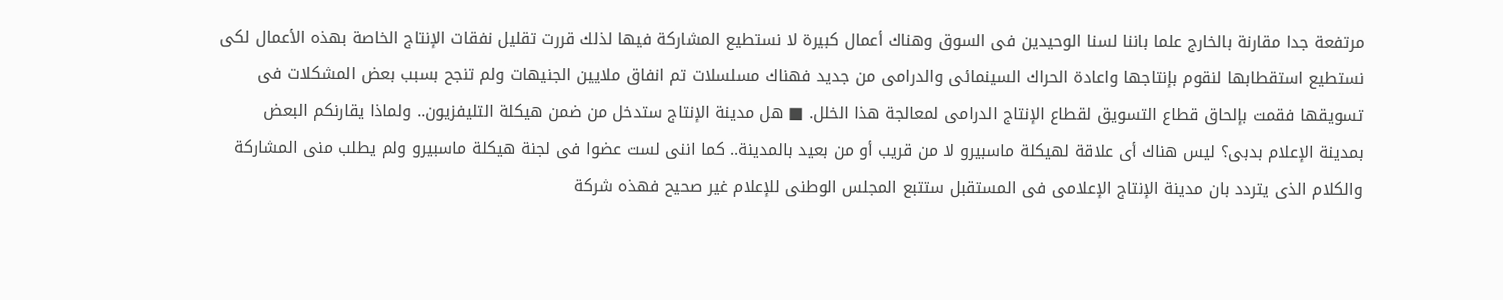مرتفعة جدا مقارنة بالخارج علما باننا لسنا الوحيدين فى السوق وهناك أعمال كبيرة لا نستطيع المشاركة فيها لذلك قررت تقليل نفقات الإنتاج الخاصة بهذه الأعمال لكى نستطيع استقطابها لنقوم بإنتاجها واعادة الحراك السينمائى والدرامى من جديد فهناك مسلسلات تم انفاق ملايين الجنيهات ولم تنجح بسبب بعض المشكلات فى تسويقها فقمت بإلحاق قطاع التسويق لقطاع الإنتاج الدرامى لمعالجة هذا الخلل. ■ هل مدينة الإنتاج ستدخل من ضمن هيكلة التليفزيون.. ولماذا يقارنكم البعض بمدينة الإعلام بدبى؟ ليس هناك أى علاقة لهيكلة ماسبيرو لا من قريب أو من بعيد بالمدينة.. كما اننى لست عضوا فى لجنة هيكلة ماسبيرو ولم يطلب منى المشاركة والكلام الذى يتردد بان مدينة الإنتاج الإعلامى فى المستقبل ستتبع المجلس الوطنى للإعلام غير صحيح فهذه شركة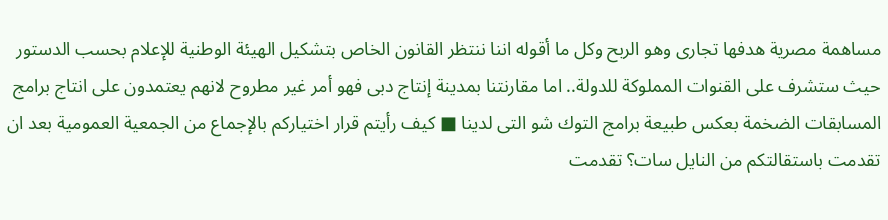مساهمة مصرية هدفها تجارى وهو الربح وكل ما أقوله اننا ننتظر القانون الخاص بتشكيل الهيئة الوطنية للإعلام بحسب الدستور حيث ستشرف على القنوات المملوكة للدولة.. اما مقارنتنا بمدينة إنتاج دبى فهو أمر غير مطروح لانهم يعتمدون على انتاج برامج المسابقات الضخمة بعكس طبيعة برامج التوك شو التى لدينا ■ كيف رأيتم قرار اختياركم بالإجماع من الجمعية العمومية بعد ان تقدمت باستقالتكم من النايل سات؟ تقدمت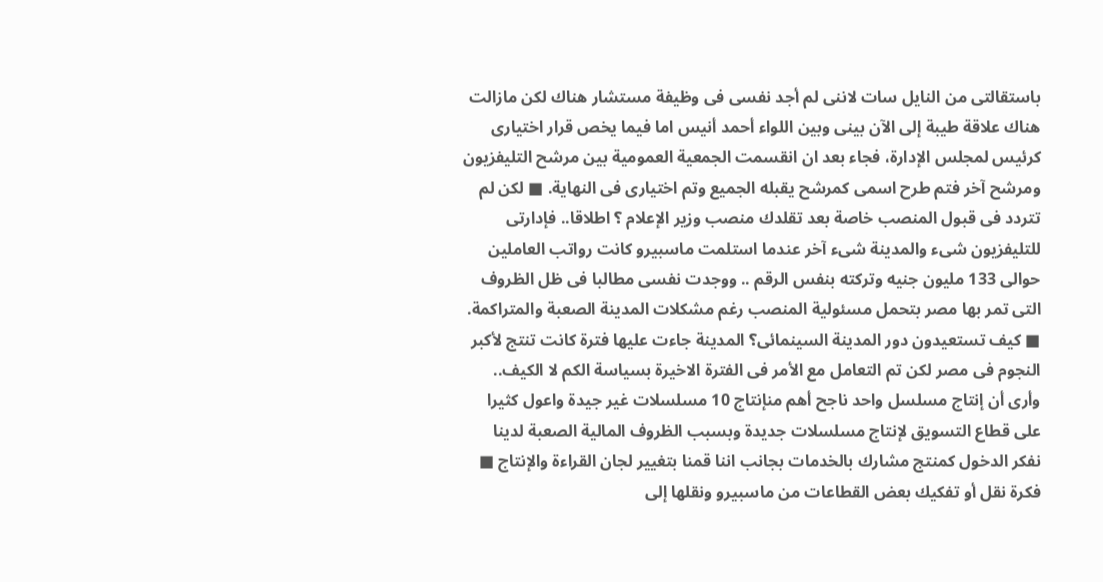باستقالتى من النايل سات لاننى لم أجد نفسى فى وظيفة مستشار هناك لكن مازالت هناك علاقة طيبة إلى الآن بينى وبين اللواء أحمد أنيس اما فيما يخص قرار اختيارى كرئيس لمجلس الإدارة، فجاء بعد ان انقسمت الجمعية العمومية بين مرشح التليفزيون ومرشح آخر فتم طرح اسمى كمرشح يقبله الجميع وتم اختيارى فى النهاية. ■ لكن لم تتردد فى قبول المنصب خاصة بعد تقلدك منصب وزير الإعلام ؟ اطلاقا.. فإدارتى للتليفزيون شىء والمدينة شىء آخر عندما استلمت ماسبيرو كانت رواتب العاملين حوالى 133 مليون جنيه وتركته بنفس الرقم .. ووجدت نفسى مطالبا فى ظل الظروف التى تمر بها مصر بتحمل مسئولية المنصب رغم مشكلات المدينة الصعبة والمتراكمة. ■ كيف تستعيدون دور المدينة السينمائى؟ المدينة جاءت عليها فترة كانت تنتج لأكبر النجوم فى مصر لكن تم التعامل مع الأمر فى الفترة الاخيرة بسياسة الكم لا الكيف.. وأرى أن إنتاج مسلسل واحد ناجح أهم منإنتاج 10 مسلسلات غير جيدة واعول كثيرا على قطاع التسويق لإنتاج مسلسلات جديدة وبسبب الظروف المالية الصعبة لدينا نفكر الدخول كمنتج مشارك بالخدمات بجانب اننا قمنا بتغيير لجان القراءة والإنتاج ■ فكرة نقل أو تفكيك بعض القطاعات من ماسبيرو ونقلها إلى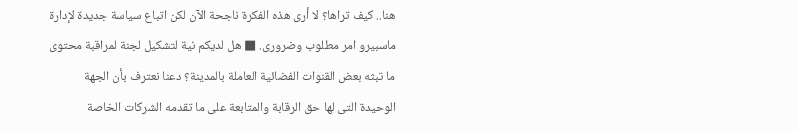هنا.. كيف تراها؟ لا أرى هذه الفكرة ناجحة الآن لكن اتباع سياسة جديدة لإدارة ماسبيرو امر مطلوب وضرورى. ■ هل لديكم نية لتشكيل لجنة لمراقبة محتوى ما تبثه بعض القنوات الفضائية العاملة بالمدينة؟ دعنا نعترف بأن الجهة الوحيدة التى لها حق الرقابة والمتابعة على ما تقدمه الشركات الخاصة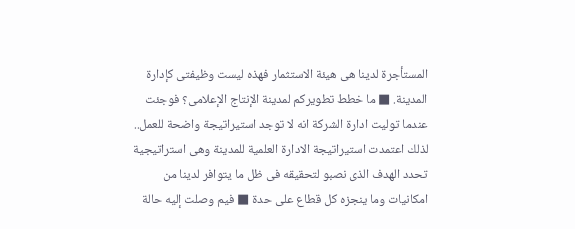المستأجرة لدينا هى هيئة الاستثمار فهذه ليست وظيفتى كإدارة المدينة. ■ ما خطط تطويركم لمدينة الإنتاج الإعلامى؟ فوجئت عندما توليت ادارة الشركة انه لا توجد استيراتيجة واضحة للعمل.. لذلك اعتمدت استيراتيجة الادارة العلمية للمدينة وهى استراتيجية تحدد الهدف الذى نصبو لتحقيقه فى ظل ما يتوافر لدينا من امكانيات وما ينجزه كل قطاع على حدة ■ فيم وصلت إليه حالة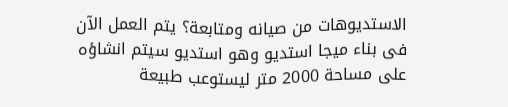الاستديوهات من صيانه ومتابعة؟ يتم العمل الآن فى بناء ميجا استديو وهو استديو سيتم انشاؤه على مساحة 2000 متر ليستوعب طبيعة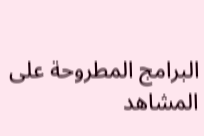البرامج المطروحة على المشاهد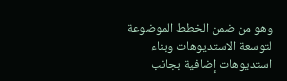وهو من ضمن الخطط الموضوعة لتوسعة الاستديوهات وبناء استديوهات إضافية بجانب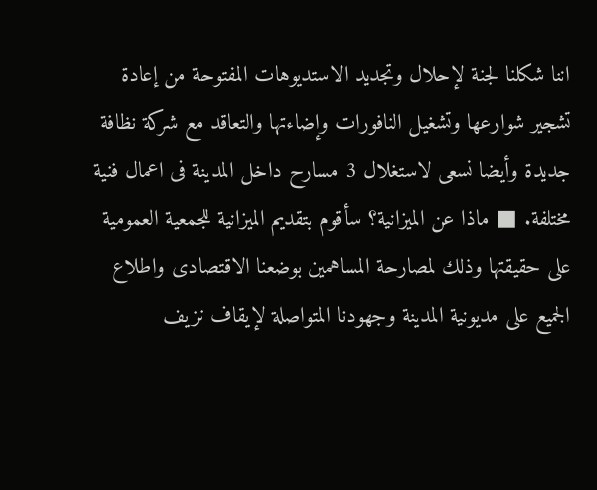اننا شكلنا لجنة لإحلال وتجديد الاستديوهات المفتوحة من إعادة تشجير شوارعها وتشغيل النافورات وإضاءتها والتعاقد مع شركة نظافة جديدة وأيضا نسعى لاستغلال 3 مسارح داخل المدينة فى اعمال فنية مختلفة. ■ ماذا عن الميزانية؟ سأقوم بتقديم الميزانية للجمعية العمومية على حقيقتها وذلك لمصارحة المساهمين بوضعنا الاقتصادى واطلاع الجميع على مديونية المدينة وجهودنا المتواصلة لإيقاف نزيف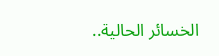الخسائر الحالية..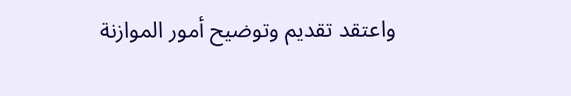واعتقد تقديم وتوضيح أمور الموازنة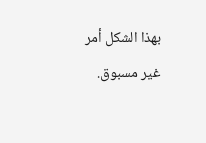بهذا الشكل أمر غير مسبوق.